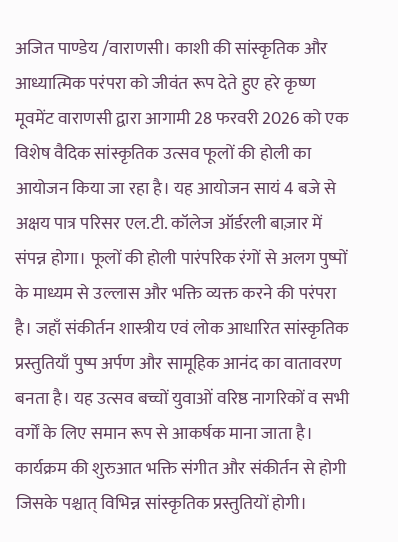अजित पाण्डेय /वाराणसी। काशी की सांस्कृतिक और आध्यात्मिक परंपरा को जीवंत रूप देते हुए हरे कृष्ण मूवमेंट वाराणसी द्वारा आगामी 28 फरवरी 2026 को एक विशेष वैदिक सांस्कृतिक उत्सव फूलों की होली का आयोजन किया जा रहा है। यह आयोजन सायं 4 बजे से अक्षय पात्र परिसर एल.टी. कॉलेज ऑर्डरली बाज़ार में संपन्न होगा। फूलों की होली पारंपरिक रंगों से अलग पुष्पों के माध्यम से उल्लास और भक्ति व्यक्त करने की परंपरा है। जहाँ संकीर्तन शास्त्रीय एवं लोक आधारित सांस्कृतिक प्रस्तुतियाँ पुष्प अर्पण और सामूहिक आनंद का वातावरण बनता है। यह उत्सव बच्चों युवाओं वरिष्ठ नागरिकों व सभी वर्गों के लिए समान रूप से आकर्षक माना जाता है। कार्यक्रम की शुरुआत भक्ति संगीत और संकीर्तन से होगी जिसके पश्चात् विभिन्न सांस्कृतिक प्रस्तुतियों होगी।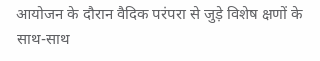आयोजन के दौरान वैदिक परंपरा से जुड़े विशेष क्षणों के साथ-साथ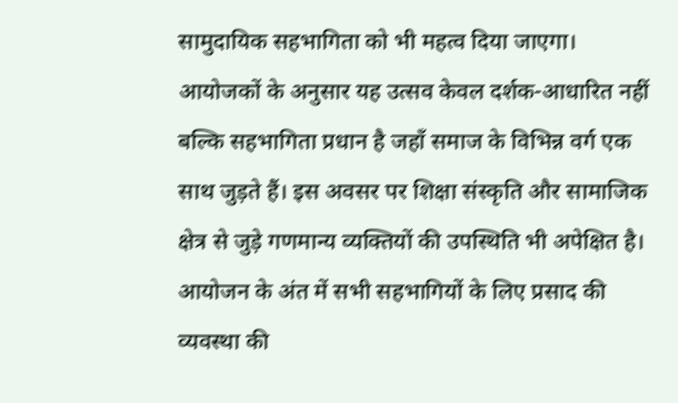सामुदायिक सहभागिता को भी महत्व दिया जाएगा। आयोजकों के अनुसार यह उत्सव केवल दर्शक-आधारित नहीं बल्कि सहभागिता प्रधान है जहाँ समाज के विभिन्न वर्ग एक साथ जुड़ते हैं। इस अवसर पर शिक्षा संस्कृति और सामाजिक क्षेत्र से जुड़े गणमान्य व्यक्तियों की उपस्थिति भी अपेक्षित है। आयोजन के अंत में सभी सहभागियों के लिए प्रसाद की व्यवस्था की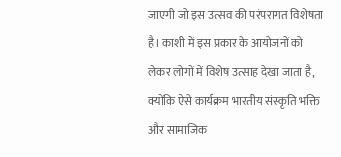जाएगी जो इस उत्सव की परंपरागत विशेषता है। काशी में इस प्रकार के आयोजनों को लेकर लोगों में विशेष उत्साह देखा जाता है, क्योंकि ऐसे कार्यक्रम भारतीय संस्कृति भक्ति और सामाजिक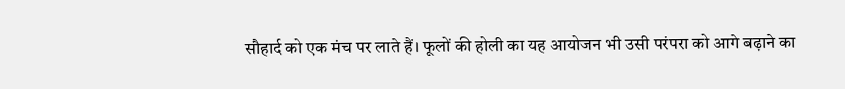सौहार्द को एक मंच पर लाते हैं। फूलों की होली का यह आयोजन भी उसी परंपरा को आगे बढ़ाने का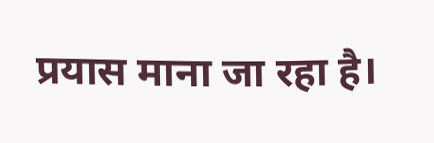प्रयास माना जा रहा है।